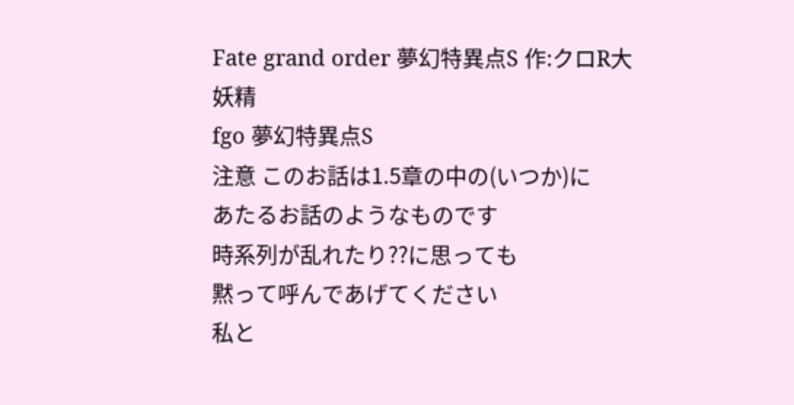Fate grand order 夢幻特異点S 作:クロR大妖精
fgo 夢幻特異点S
注意 このお話は1.5章の中の(いつか)に
あたるお話のようなものです
時系列が乱れたり??に思っても
黙って呼んであげてください
私と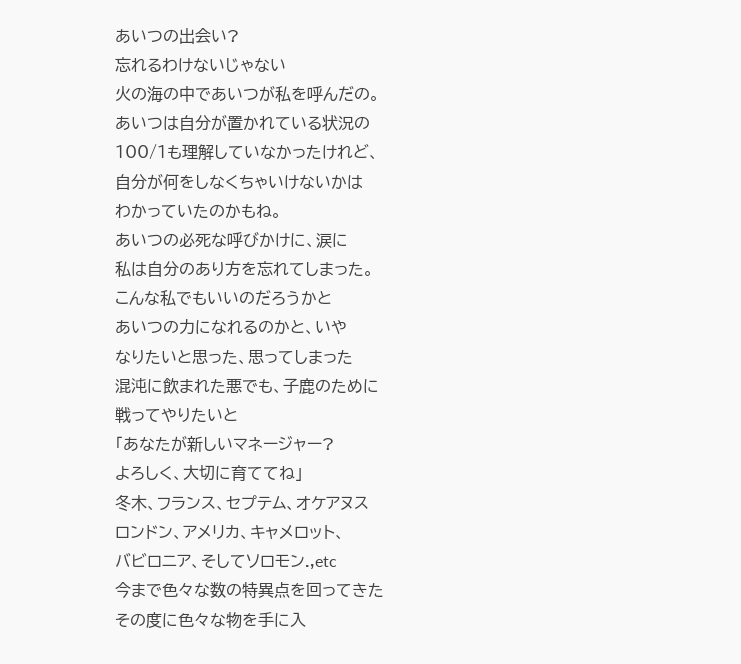あいつの出会い?
忘れるわけないじゃない
火の海の中であいつが私を呼んだの。
あいつは自分が置かれている状況の
100/1も理解していなかったけれど、
自分が何をしなくちゃいけないかは
わかっていたのかもね。
あいつの必死な呼びかけに、涙に
私は自分のあり方を忘れてしまった。
こんな私でもいいのだろうかと
あいつの力になれるのかと、いや
なりたいと思った、思ってしまった
混沌に飲まれた悪でも、子鹿のために
戦ってやりたいと
「あなたが新しいマネージャー?
よろしく、大切に育ててね」
冬木、フランス、セプテム、オケアヌス
ロンドン、アメリカ、キャメロット、
バビロニア、そしてソロモン.,etc
今まで色々な数の特異点を回ってきた
その度に色々な物を手に入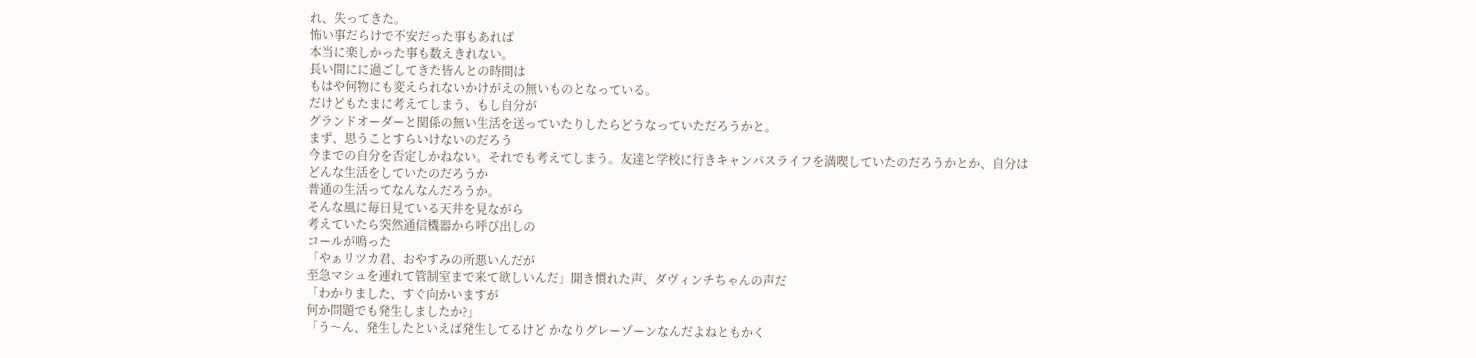れ、失ってきた。
怖い事だらけで不安だった事もあれば
本当に楽しかった事も数えきれない。
長い間にに過ごしてきた皆んとの時間は
もはや何物にも変えられないかけがえの無いものとなっている。
だけどもたまに考えてしまう、もし自分が
グランドオーダーと関係の無い生活を送っていたりしたらどうなっていただろうかと。
まず、思うことすらいけないのだろう
今までの自分を否定しかねない。それでも考えてしまう。友達と学校に行きキャンパスライフを満喫していたのだろうかとか、自分は
どんな生活をしていたのだろうか
普通の生活ってなんなんだろうか。
そんな風に毎日見ている天井を見ながら
考えていたら突然通信機器から呼び出しの
コールが鳴った
「やぁリツカ君、おやすみの所悪いんだが
至急マシュを連れて管制室まで来て欲しいんだ」聞き慣れた声、ダヴィンチちゃんの声だ
「わかりました、すぐ向かいますが
何か問題でも発生しましたか?」
「う〜ん、発生したといえば発生してるけど かなりグレーゾーンなんだよねともかく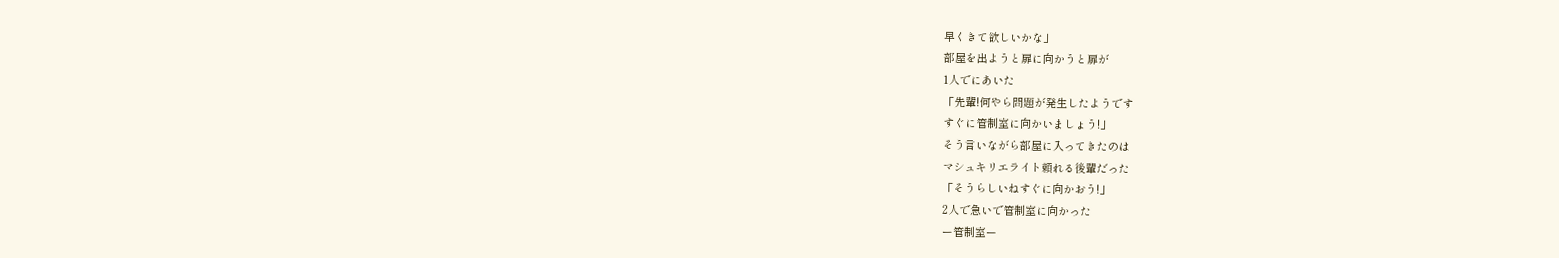早くきて欲しいかな」
部屋を出ようと扉に向かうと扉が
1人でにあいた
「先輩!何やら問題が発生したようです
すぐに管制室に向かいましょう!」
そう言いながら部屋に入ってきたのは
マシュキリエライト頼れる後輩だった
「そうらしいねすぐに向かおう!」
2人で急いで管制室に向かった
ー管制室ー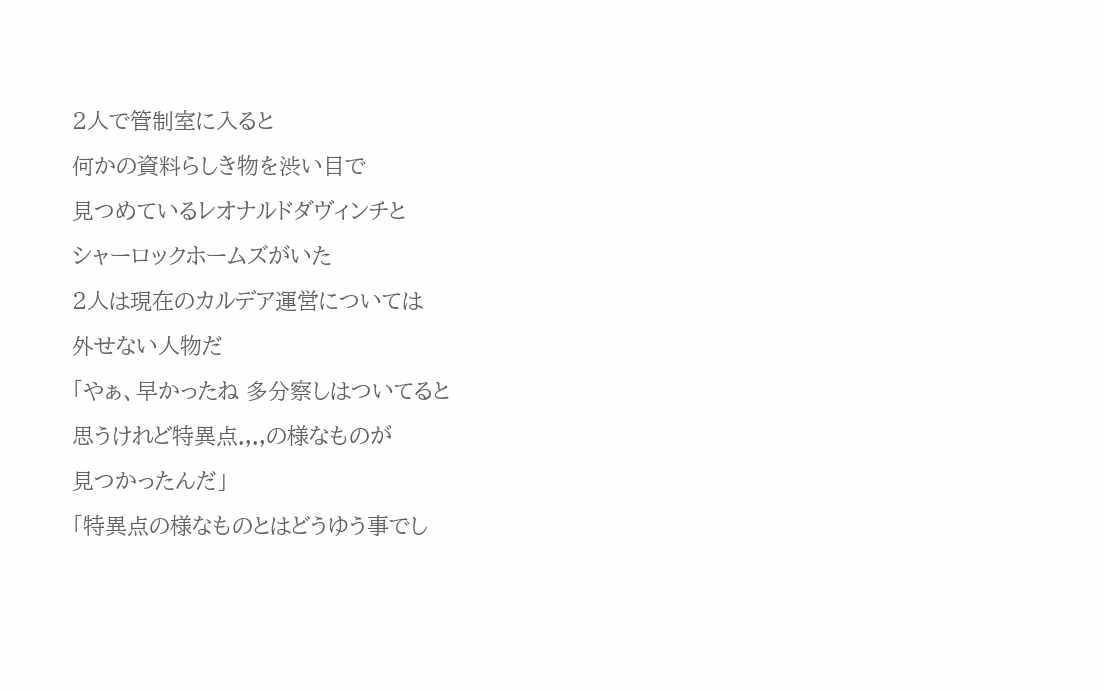2人で管制室に入ると
何かの資料らしき物を渋い目で
見つめているレオナルドダヴィンチと
シャーロックホームズがいた
2人は現在のカルデア運営については
外せない人物だ
「やぁ、早かったね 多分察しはついてると
思うけれど特異点.,.,の様なものが
見つかったんだ」
「特異点の様なものとはどうゆう事でし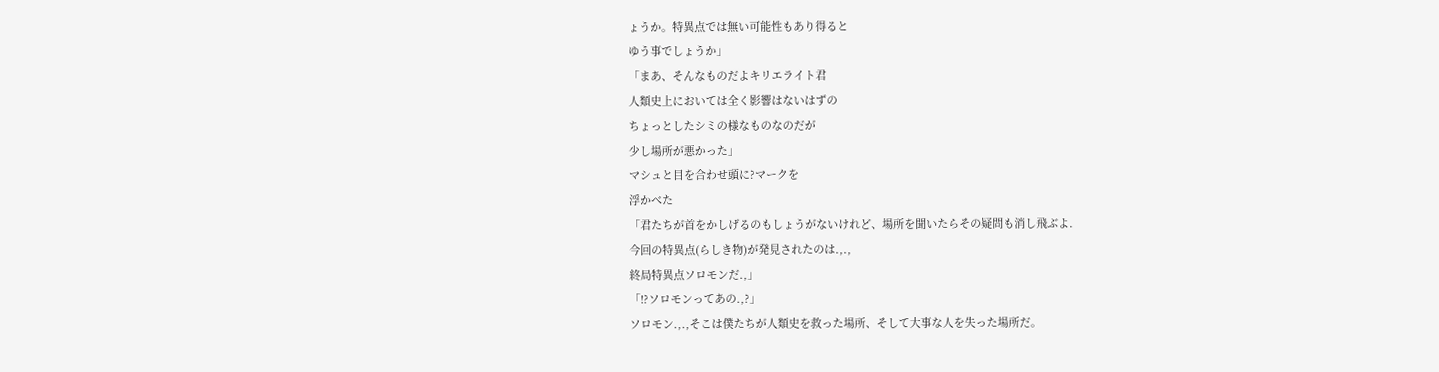ょうか。特異点では無い可能性もあり得ると
ゆう事でしょうか」
「まあ、そんなものだよキリエライト君
人類史上においては全く影響はないはずの
ちょっとしたシミの様なものなのだが
少し場所が悪かった」
マシュと目を合わせ頭に?マークを
浮かべた
「君たちが首をかしげるのもしょうがないけれど、場所を聞いたらその疑問も消し飛ぶよ.
今回の特異点(らしき物)が発見されたのは.,.,
終局特異点ソロモンだ.,」
「!?ソロモンってあの.,?」
ソロモン.,.,そこは僕たちが人類史を救った場所、そして大事な人を失った場所だ。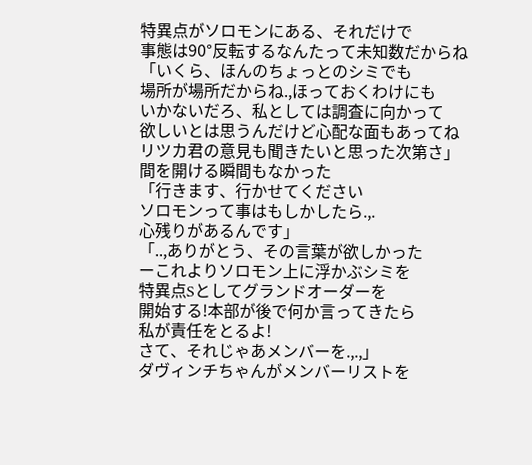特異点がソロモンにある、それだけで
事態は90°反転するなんたって未知数だからね
「いくら、ほんのちょっとのシミでも
場所が場所だからね.,ほっておくわけにも
いかないだろ、私としては調査に向かって
欲しいとは思うんだけど心配な面もあってね
リツカ君の意見も聞きたいと思った次第さ」
間を開ける瞬間もなかった
「行きます、行かせてください
ソロモンって事はもしかしたら.,.
心残りがあるんです」
「..,ありがとう、その言葉が欲しかった
ーこれよりソロモン上に浮かぶシミを
特異点Sとしてグランドオーダーを
開始する!本部が後で何か言ってきたら
私が責任をとるよ!
さて、それじゃあメンバーを.,.,」
ダヴィンチちゃんがメンバーリストを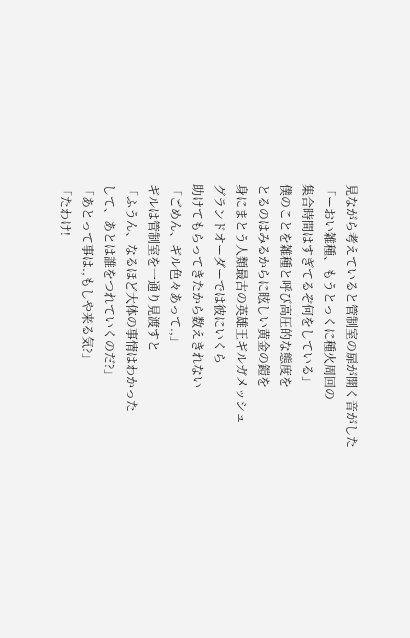見ながら考えていると管制室の扉が開く音がした
「ーおい雑種、もうとっくに種火周回の
集合時間はすぎてるぞ何をしている」
僕のことを雑種と呼び高圧的な態度を
とるのはみるからに眩しい黄金の鎧を
身にまとう人類最古の英雄王ギルガメッシュ
グランドオーダーでは彼にいくら
助けてもらってきたから数えきれない
「ごめん、ギル色々あって.,」
ギルは管制室を一通り見渡すと
「ふうん、なるほど大体の事情はわかった
して、あとは誰をつれていくのだ?」
「あとって事は.,もしや来る気?」
「たわけ!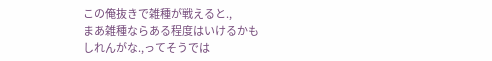この俺抜きで雑種が戦えると.,
まあ雑種ならある程度はいけるかも
しれんがな.,ってそうでは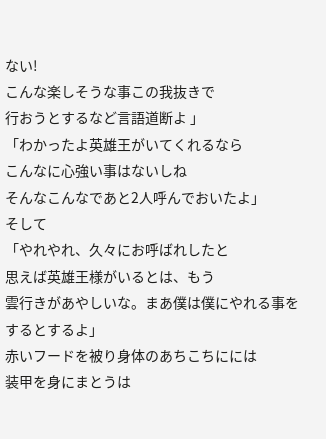ない!
こんな楽しそうな事この我抜きで
行おうとするなど言語道断よ 」
「わかったよ英雄王がいてくれるなら
こんなに心強い事はないしね
そんなこんなであと2人呼んでおいたよ」
そして
「やれやれ、久々にお呼ばれしたと
思えば英雄王様がいるとは、もう
雲行きがあやしいな。まあ僕は僕にやれる事をするとするよ」
赤いフードを被り身体のあちこちにには
装甲を身にまとうは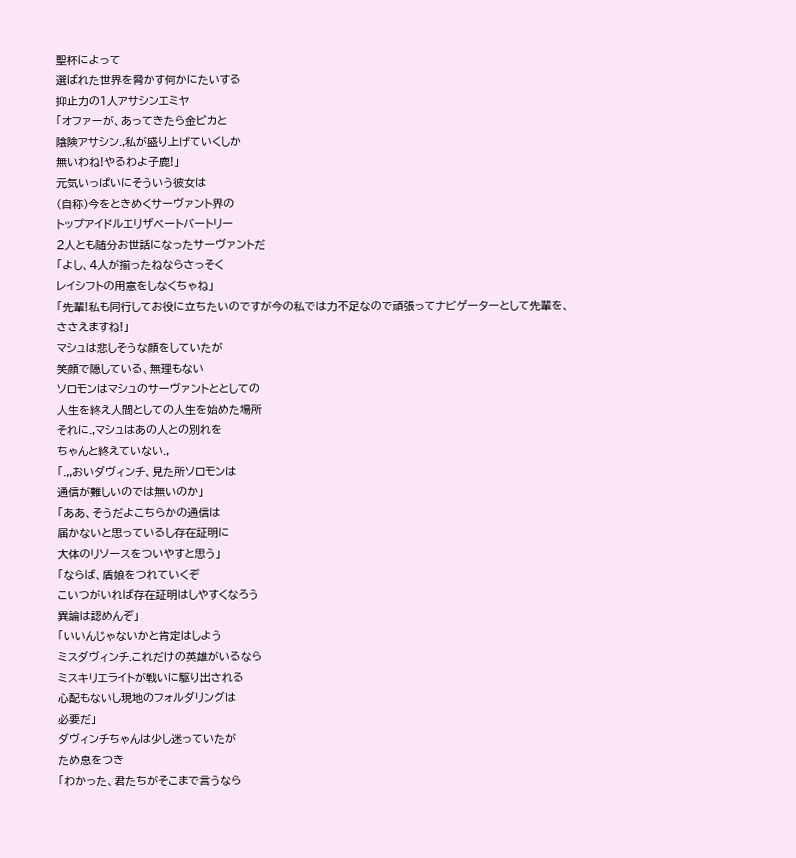聖杯によって
選ばれた世界を脅かす何かにたいする
抑止力の1人アサシンエミヤ
「オファーが、あってきたら金ピカと
陰険アサシン.,私が盛り上げていくしか
無いわね!やるわよ子鹿!」
元気いっぱいにそういう彼女は
(自称)今をときめくサーヴァント界の
トップアイドルエリザベートバートリー
2人とも随分お世話になったサーヴァントだ
「よし、4人が揃ったねならさっそく
レイシフトの用意をしなくちゃね」
「先輩!私も同行してお役に立ちたいのですが今の私では力不足なので頑張ってナビゲーターとして先輩を、ささえますね!」
マシュは悲しそうな顔をしていたが
笑顔で隠している、無理もない
ソロモンはマシュのサーヴァントととしての
人生を終え人間としての人生を始めた場所
それに.,マシュはあの人との別れを
ちゃんと終えていない.,
「.,,おいダヴィンチ、見た所ソロモンは
通信が難しいのでは無いのか」
「ああ、そうだよこちらかの通信は
届かないと思っているし存在証明に
大体のリソースをついやすと思う」
「ならば、盾娘をつれていくぞ
こいつがいれば存在証明はしやすくなろう
異論は認めんぞ」
「いいんじゃないかと肯定はしよう
ミスダヴィンチ.これだけの英雄がいるなら
ミスキリエライトが戦いに駆り出される
心配もないし現地のフォルダリングは
必要だ」
ダヴィンチちゃんは少し迷っていたが
ため息をつき
「わかった、君たちがそこまで言うなら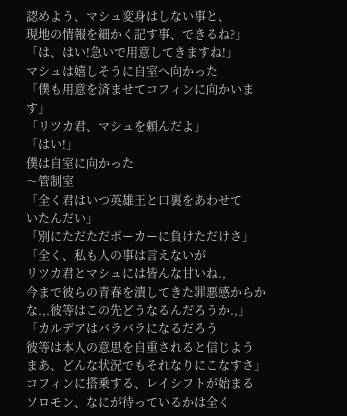認めよう、マシュ変身はしない事と、
現地の情報を細かく記す事、できるね?」
「は、はい!急いで用意してきますね!」
マシュは嬉しそうに自室へ向かった
「僕も用意を済ませてコフィンに向かいます」
「リツカ君、マシュを頼んだよ」
「はい!」
僕は自室に向かった
〜管制室
「全く君はいつ英雄王と口裏をあわせて
いたんだい」
「別にただただポーカーに負けただけさ」
「全く、私も人の事は言えないが
リツカ君とマシュには皆んな甘いね.,
今まで彼らの青春を潰してきた罪悪感からかな.,.彼等はこの先どうなるんだろうか.,」
「カルデアはバラバラになるだろう
彼等は本人の意思を自重されると信じよう
まあ、どんな状況でもそれなりにこなすさ」
コフィンに搭乗する、レイシフトが始まる
ソロモン、なにが待っているかは全く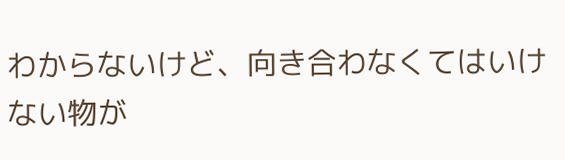わからないけど、向き合わなくてはいけない物が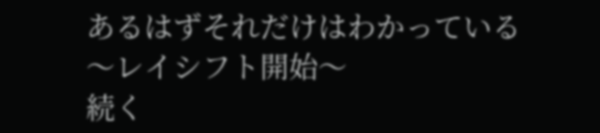あるはずそれだけはわかっている
〜レイシフト開始〜
続く